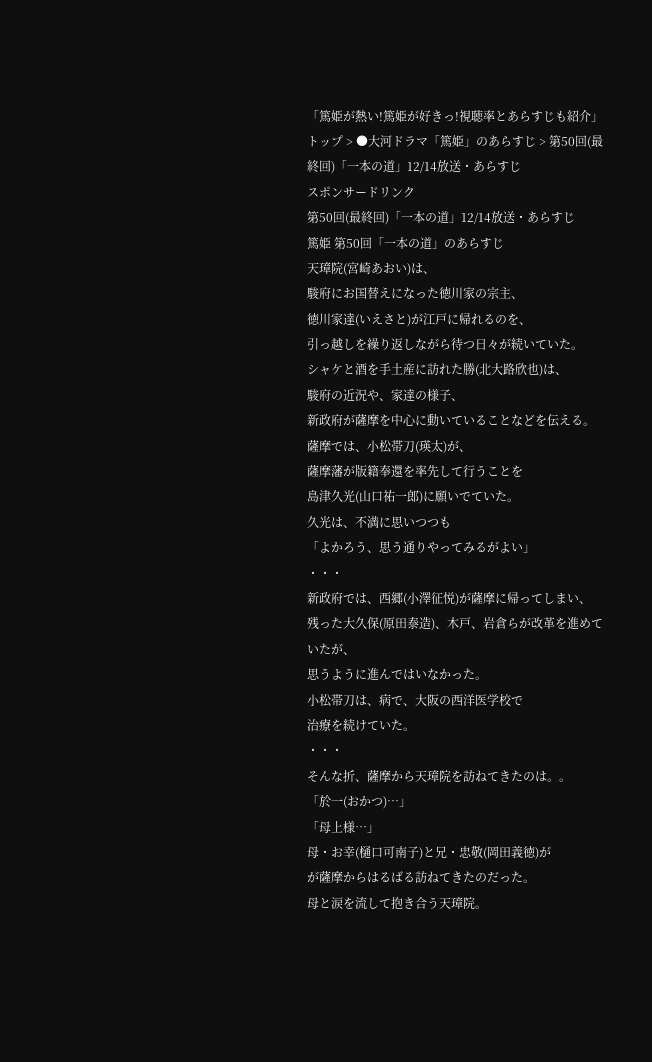「篤姫が熱い!篤姫が好きっ!視聴率とあらすじも紹介」トップ > ●大河ドラマ「篤姫」のあらすじ > 第50回(最終回)「一本の道」12/14放送・あらすじ
スポンサードリンク
第50回(最終回)「一本の道」12/14放送・あらすじ
篤姫 第50回「一本の道」のあらすじ
天璋院(宮崎あおい)は、
駿府にお国替えになった徳川家の宗主、
徳川家達(いえさと)が江戸に帰れるのを、
引っ越しを繰り返しながら待つ日々が続いていた。
シャケと酒を手土産に訪れた勝(北大路欣也)は、
駿府の近況や、家達の様子、
新政府が薩摩を中心に動いていることなどを伝える。
薩摩では、小松帯刀(瑛太)が、
薩摩藩が版籍奉還を率先して行うことを
島津久光(山口祐一郎)に願いでていた。
久光は、不満に思いつつも
「よかろう、思う通りやってみるがよい」
・・・
新政府では、西郷(小澤征悦)が薩摩に帰ってしまい、
残った大久保(原田泰造)、木戸、岩倉らが改革を進めていたが、
思うように進んではいなかった。
小松帯刀は、病で、大阪の西洋医学校で
治療を続けていた。
・・・
そんな折、薩摩から天璋院を訪ねてきたのは。。
「於一(おかつ)…」
「母上様…」
母・お幸(樋口可南子)と兄・忠敬(岡田義徳)が
が薩摩からはるばる訪ねてきたのだった。
母と涙を流して抱き合う天璋院。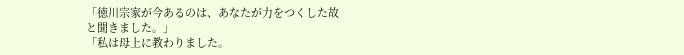「徳川宗家が今あるのは、あなたが力をつくした故
と聞きました。」
「私は母上に教わりました。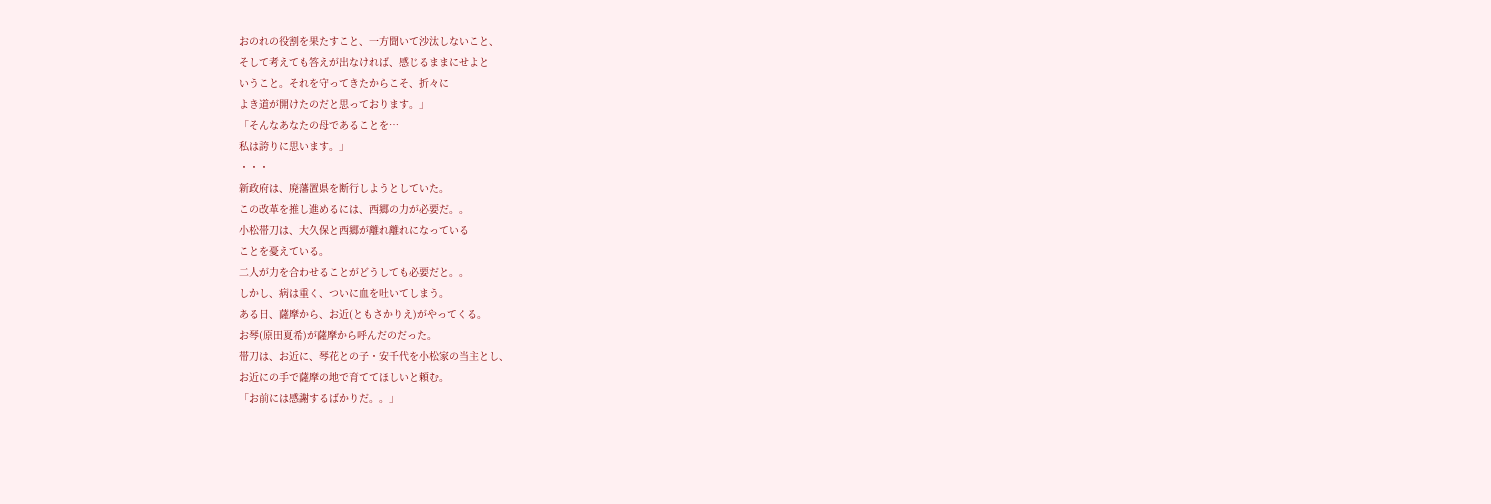おのれの役割を果たすこと、一方聞いて沙汰しないこと、
そして考えても答えが出なければ、感じるままにせよと
いうこと。それを守ってきたからこそ、折々に
よき道が開けたのだと思っております。」
「そんなあなたの母であることを…
私は誇りに思います。」
・・・
新政府は、廃藩置県を断行しようとしていた。
この改革を推し進めるには、西郷の力が必要だ。。
小松帯刀は、大久保と西郷が離れ離れになっている
ことを憂えている。
二人が力を合わせることがどうしても必要だと。。
しかし、病は重く、ついに血を吐いてしまう。
ある日、薩摩から、お近(ともさかりえ)がやってくる。
お琴(原田夏希)が薩摩から呼んだのだった。
帯刀は、お近に、琴花との子・安千代を小松家の当主とし、
お近にの手で薩摩の地で育ててほしいと頼む。
「お前には感謝するばかりだ。。」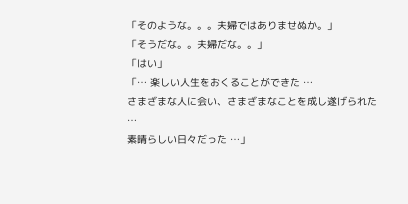「そのような。。。夫婦ではありませぬか。」
「そうだな。。夫婦だな。。」
「はい」
「… 楽しい人生をおくることができた …
さまざまな人に会い、さまざまなことを成し遂げられた …
素晴らしい日々だった …」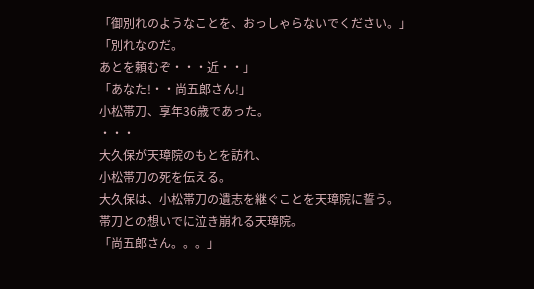「御別れのようなことを、おっしゃらないでください。」
「別れなのだ。
あとを頼むぞ・・・近・・」
「あなた!・・尚五郎さん!」
小松帯刀、享年36歳であった。
・・・
大久保が天璋院のもとを訪れ、
小松帯刀の死を伝える。
大久保は、小松帯刀の遺志を継ぐことを天璋院に誓う。
帯刀との想いでに泣き崩れる天璋院。
「尚五郎さん。。。」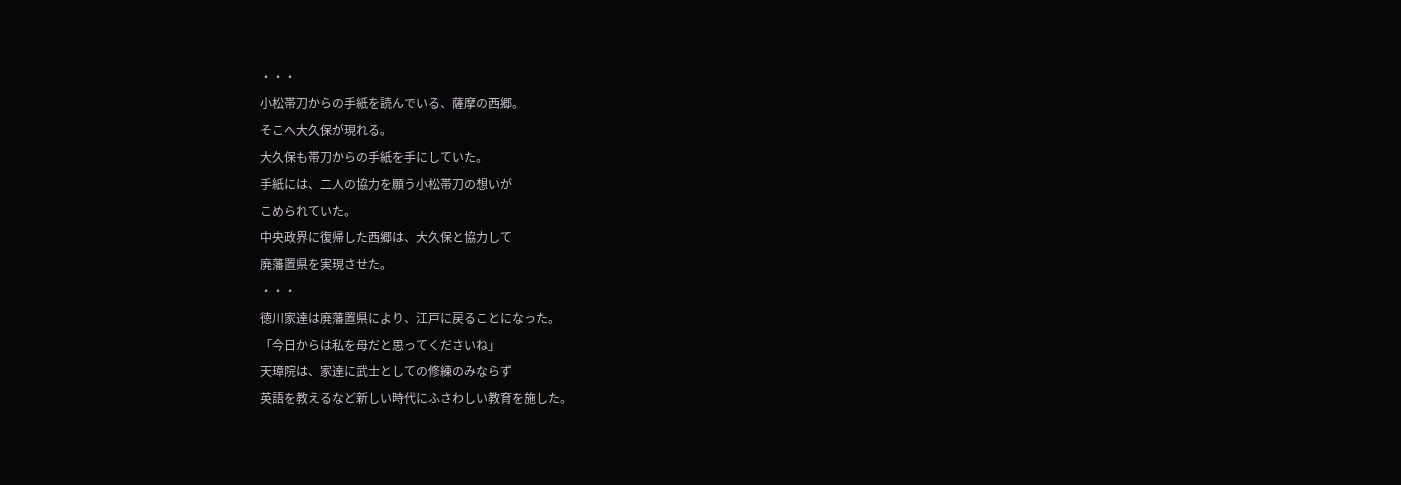・・・
小松帯刀からの手紙を読んでいる、薩摩の西郷。
そこへ大久保が現れる。
大久保も帯刀からの手紙を手にしていた。
手紙には、二人の協力を願う小松帯刀の想いが
こめられていた。
中央政界に復帰した西郷は、大久保と協力して
廃藩置県を実現させた。
・・・
徳川家達は廃藩置県により、江戸に戻ることになった。
「今日からは私を母だと思ってくださいね」
天璋院は、家達に武士としての修練のみならず
英語を教えるなど新しい時代にふさわしい教育を施した。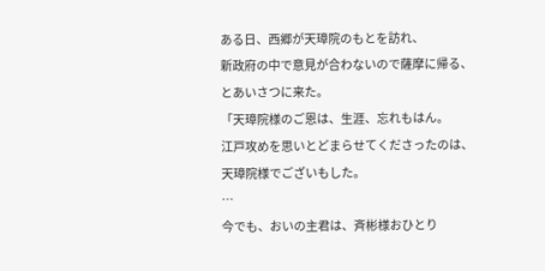ある日、西郷が天璋院のもとを訪れ、
新政府の中で意見が合わないので薩摩に帰る、
とあいさつに来た。
「天璋院様のご恩は、生涯、忘れもはん。
江戸攻めを思いとどまらせてくださったのは、
天璋院様でございもした。
…
今でも、おいの主君は、斉彬様おひとり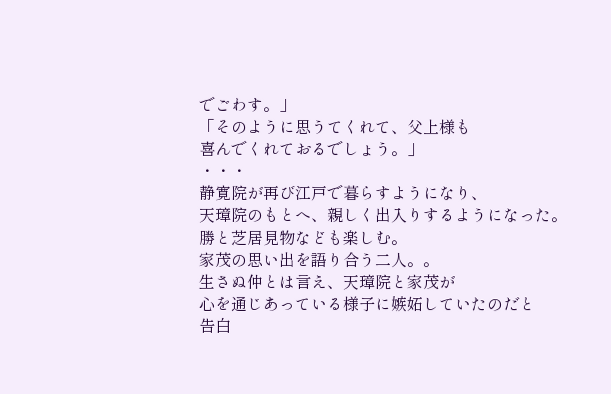でごわす。」
「そのように思うてくれて、父上様も
喜んでくれておるでしょう。」
・・・
静寛院が再び江戸で暮らすようになり、
天璋院のもとへ、親しく出入りするようになった。
勝と芝居見物なども楽しむ。
家茂の思い出を語り合う二人。。
生さぬ仲とは言え、天璋院と家茂が
心を通じあっている様子に嫉妬していたのだと
告白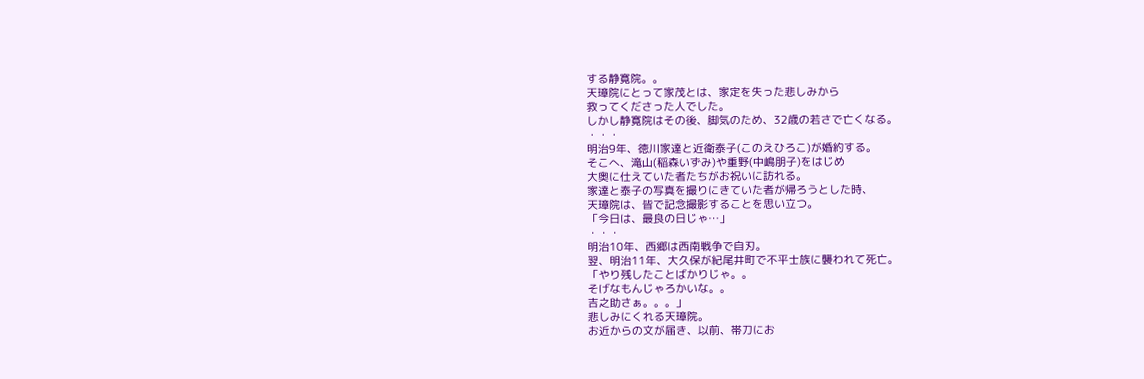する静寛院。。
天璋院にとって家茂とは、家定を失った悲しみから
救ってくださった人でした。
しかし静寛院はその後、脚気のため、32歳の若さで亡くなる。
・・・
明治9年、徳川家達と近衛泰子(このえひろこ)が婚約する。
そこへ、滝山(稲森いずみ)や重野(中嶋朋子)をはじめ
大奥に仕えていた者たちがお祝いに訪れる。
家達と泰子の写真を撮りにきていた者が帰ろうとした時、
天璋院は、皆で記念撮影することを思い立つ。
「今日は、最良の日じゃ…」
・・・
明治10年、西郷は西南戦争で自刃。
翌、明治11年、大久保が紀尾井町で不平士族に襲われて死亡。
「やり残したことばかりじゃ。。
そげなもんじゃろかいな。。
吉之助さぁ。。。」
悲しみにくれる天璋院。
お近からの文が届き、以前、帯刀にお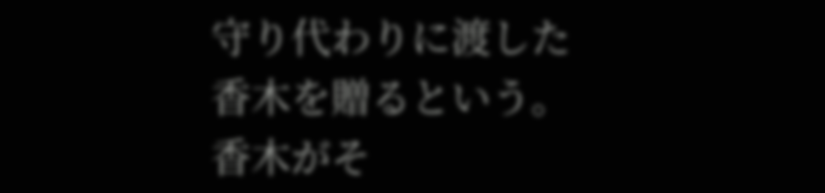守り代わりに渡した
香木を贈るという。
香木がそ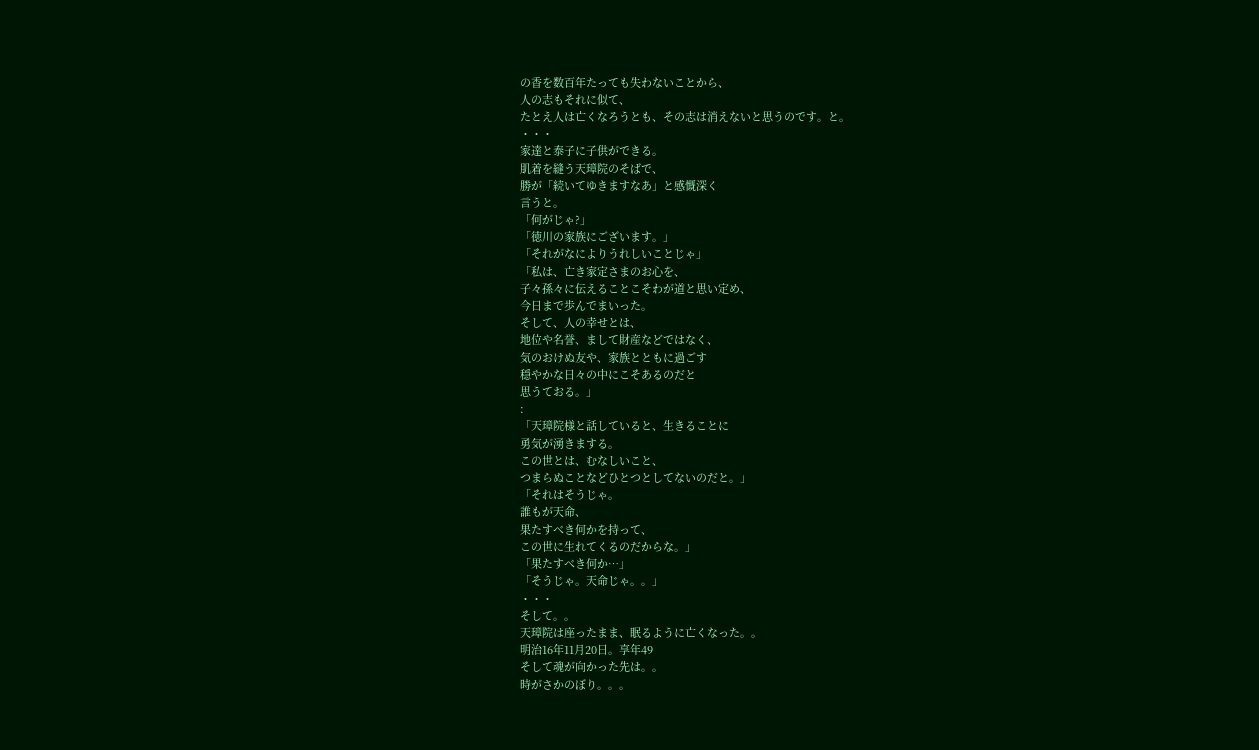の香を数百年たっても失わないことから、
人の志もそれに似て、
たとえ人は亡くなろうとも、その志は消えないと思うのです。と。
・・・
家達と泰子に子供ができる。
肌着を縫う天璋院のそばで、
勝が「続いてゆきますなあ」と感慨深く
言うと。
「何がじゃ?」
「徳川の家族にございます。」
「それがなによりうれしいことじゃ」
「私は、亡き家定さまのお心を、
子々孫々に伝えることこそわが道と思い定め、
今日まで歩んでまいった。
そして、人の幸せとは、
地位や名誉、まして財産などではなく、
気のおけぬ友や、家族とともに過ごす
穏やかな日々の中にこそあるのだと
思うておる。」
:
「天璋院様と話していると、生きることに
勇気が湧きまする。
この世とは、むなしいこと、
つまらぬことなどひとつとしてないのだと。」
「それはそうじゃ。
誰もが天命、
果たすべき何かを持って、
この世に生れてくるのだからな。」
「果たすべき何か…」
「そうじゃ。天命じゃ。。」
・・・
そして。。
天璋院は座ったまま、眠るように亡くなった。。
明治16年11月20日。享年49
そして魂が向かった先は。。
時がさかのぼり。。。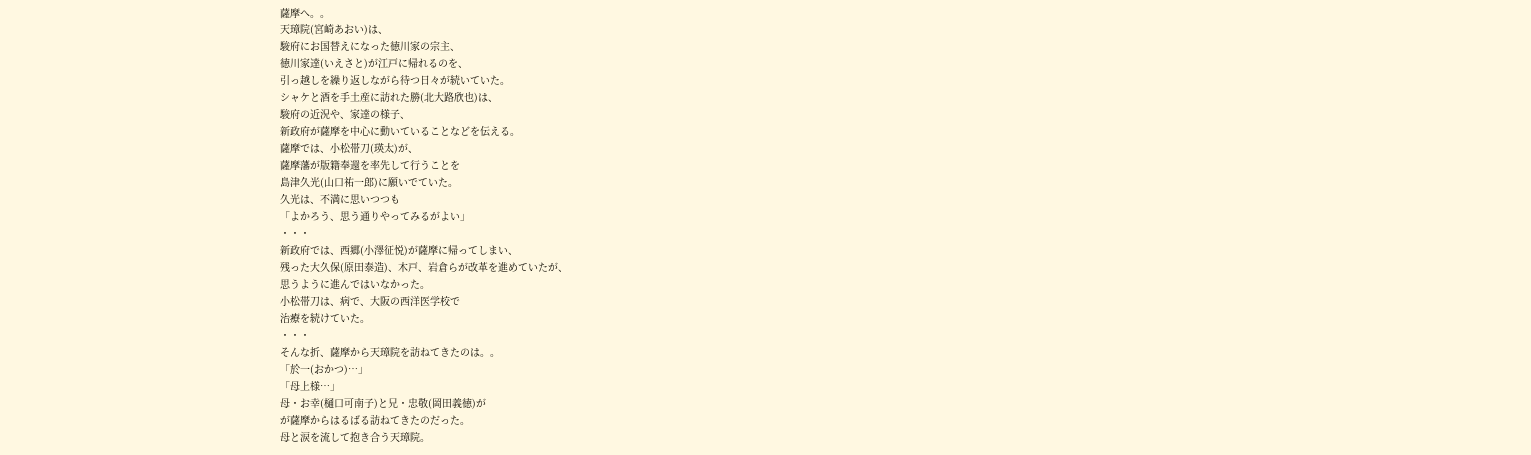薩摩へ。。
天璋院(宮崎あおい)は、
駿府にお国替えになった徳川家の宗主、
徳川家達(いえさと)が江戸に帰れるのを、
引っ越しを繰り返しながら待つ日々が続いていた。
シャケと酒を手土産に訪れた勝(北大路欣也)は、
駿府の近況や、家達の様子、
新政府が薩摩を中心に動いていることなどを伝える。
薩摩では、小松帯刀(瑛太)が、
薩摩藩が版籍奉還を率先して行うことを
島津久光(山口祐一郎)に願いでていた。
久光は、不満に思いつつも
「よかろう、思う通りやってみるがよい」
・・・
新政府では、西郷(小澤征悦)が薩摩に帰ってしまい、
残った大久保(原田泰造)、木戸、岩倉らが改革を進めていたが、
思うように進んではいなかった。
小松帯刀は、病で、大阪の西洋医学校で
治療を続けていた。
・・・
そんな折、薩摩から天璋院を訪ねてきたのは。。
「於一(おかつ)…」
「母上様…」
母・お幸(樋口可南子)と兄・忠敬(岡田義徳)が
が薩摩からはるばる訪ねてきたのだった。
母と涙を流して抱き合う天璋院。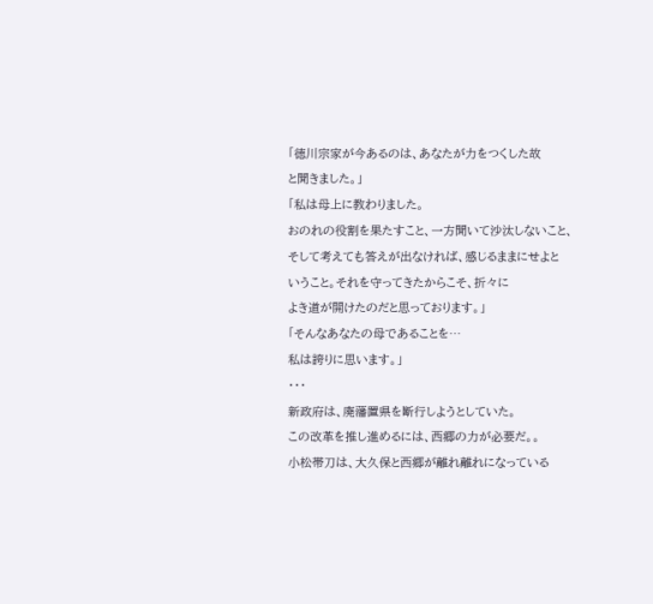「徳川宗家が今あるのは、あなたが力をつくした故
と聞きました。」
「私は母上に教わりました。
おのれの役割を果たすこと、一方聞いて沙汰しないこと、
そして考えても答えが出なければ、感じるままにせよと
いうこと。それを守ってきたからこそ、折々に
よき道が開けたのだと思っております。」
「そんなあなたの母であることを…
私は誇りに思います。」
・・・
新政府は、廃藩置県を断行しようとしていた。
この改革を推し進めるには、西郷の力が必要だ。。
小松帯刀は、大久保と西郷が離れ離れになっている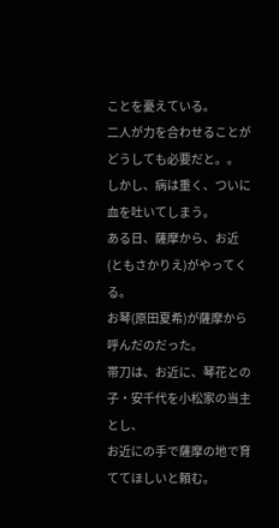ことを憂えている。
二人が力を合わせることがどうしても必要だと。。
しかし、病は重く、ついに血を吐いてしまう。
ある日、薩摩から、お近(ともさかりえ)がやってくる。
お琴(原田夏希)が薩摩から呼んだのだった。
帯刀は、お近に、琴花との子・安千代を小松家の当主とし、
お近にの手で薩摩の地で育ててほしいと頼む。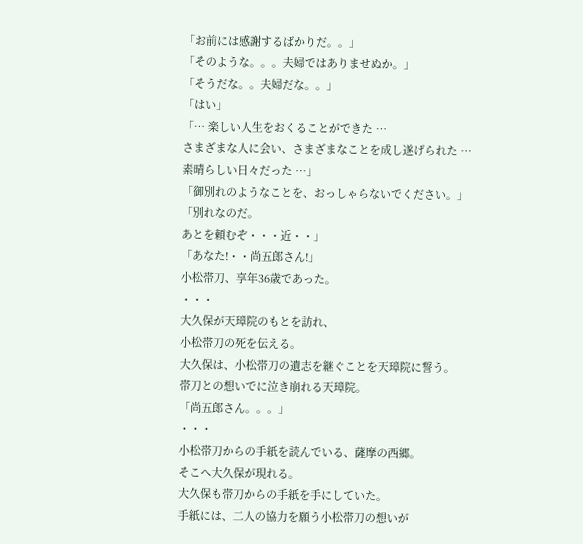「お前には感謝するばかりだ。。」
「そのような。。。夫婦ではありませぬか。」
「そうだな。。夫婦だな。。」
「はい」
「… 楽しい人生をおくることができた …
さまざまな人に会い、さまざまなことを成し遂げられた …
素晴らしい日々だった …」
「御別れのようなことを、おっしゃらないでください。」
「別れなのだ。
あとを頼むぞ・・・近・・」
「あなた!・・尚五郎さん!」
小松帯刀、享年36歳であった。
・・・
大久保が天璋院のもとを訪れ、
小松帯刀の死を伝える。
大久保は、小松帯刀の遺志を継ぐことを天璋院に誓う。
帯刀との想いでに泣き崩れる天璋院。
「尚五郎さん。。。」
・・・
小松帯刀からの手紙を読んでいる、薩摩の西郷。
そこへ大久保が現れる。
大久保も帯刀からの手紙を手にしていた。
手紙には、二人の協力を願う小松帯刀の想いが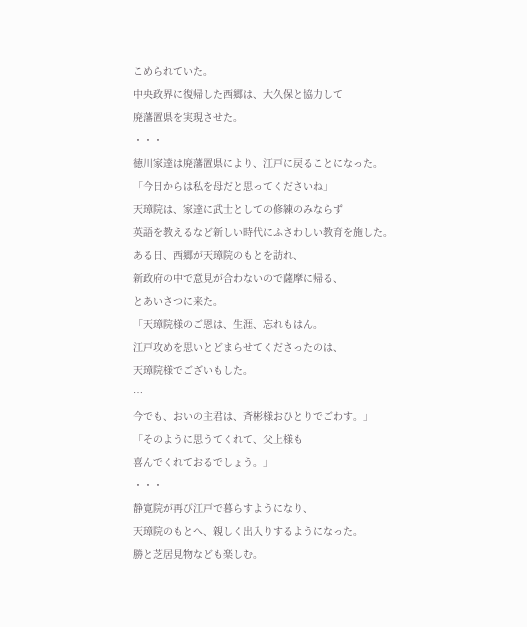こめられていた。
中央政界に復帰した西郷は、大久保と協力して
廃藩置県を実現させた。
・・・
徳川家達は廃藩置県により、江戸に戻ることになった。
「今日からは私を母だと思ってくださいね」
天璋院は、家達に武士としての修練のみならず
英語を教えるなど新しい時代にふさわしい教育を施した。
ある日、西郷が天璋院のもとを訪れ、
新政府の中で意見が合わないので薩摩に帰る、
とあいさつに来た。
「天璋院様のご恩は、生涯、忘れもはん。
江戸攻めを思いとどまらせてくださったのは、
天璋院様でございもした。
…
今でも、おいの主君は、斉彬様おひとりでごわす。」
「そのように思うてくれて、父上様も
喜んでくれておるでしょう。」
・・・
静寛院が再び江戸で暮らすようになり、
天璋院のもとへ、親しく出入りするようになった。
勝と芝居見物なども楽しむ。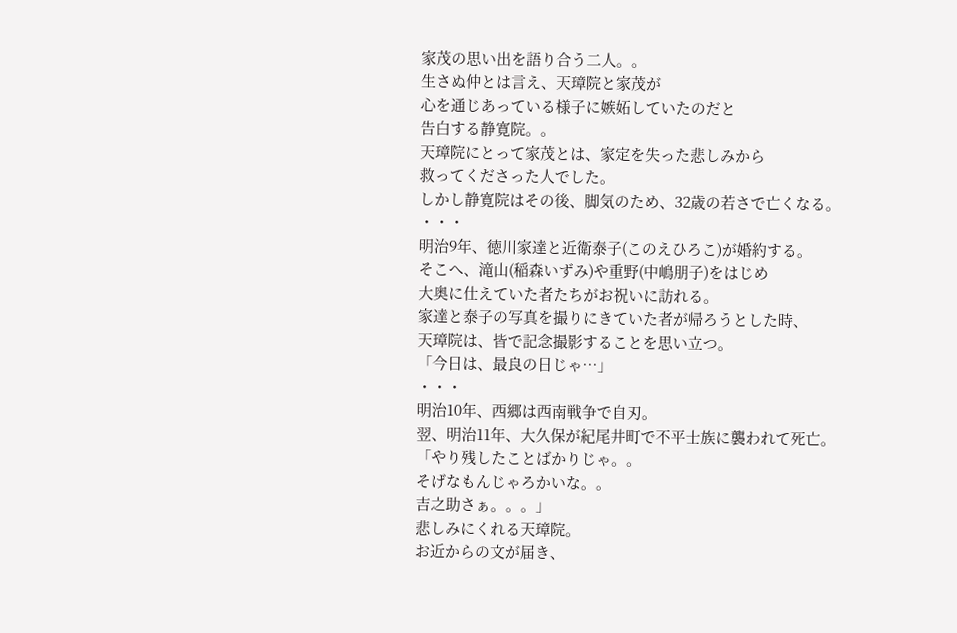家茂の思い出を語り合う二人。。
生さぬ仲とは言え、天璋院と家茂が
心を通じあっている様子に嫉妬していたのだと
告白する静寛院。。
天璋院にとって家茂とは、家定を失った悲しみから
救ってくださった人でした。
しかし静寛院はその後、脚気のため、32歳の若さで亡くなる。
・・・
明治9年、徳川家達と近衛泰子(このえひろこ)が婚約する。
そこへ、滝山(稲森いずみ)や重野(中嶋朋子)をはじめ
大奥に仕えていた者たちがお祝いに訪れる。
家達と泰子の写真を撮りにきていた者が帰ろうとした時、
天璋院は、皆で記念撮影することを思い立つ。
「今日は、最良の日じゃ…」
・・・
明治10年、西郷は西南戦争で自刃。
翌、明治11年、大久保が紀尾井町で不平士族に襲われて死亡。
「やり残したことばかりじゃ。。
そげなもんじゃろかいな。。
吉之助さぁ。。。」
悲しみにくれる天璋院。
お近からの文が届き、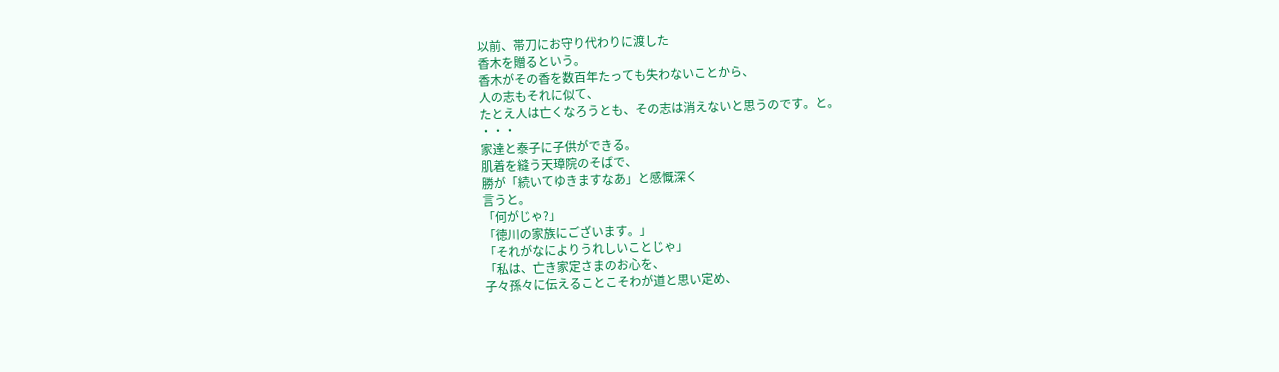以前、帯刀にお守り代わりに渡した
香木を贈るという。
香木がその香を数百年たっても失わないことから、
人の志もそれに似て、
たとえ人は亡くなろうとも、その志は消えないと思うのです。と。
・・・
家達と泰子に子供ができる。
肌着を縫う天璋院のそばで、
勝が「続いてゆきますなあ」と感慨深く
言うと。
「何がじゃ?」
「徳川の家族にございます。」
「それがなによりうれしいことじゃ」
「私は、亡き家定さまのお心を、
子々孫々に伝えることこそわが道と思い定め、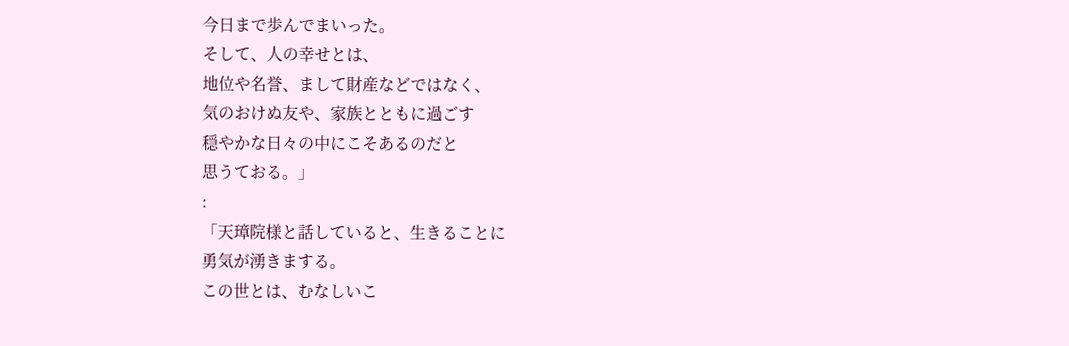今日まで歩んでまいった。
そして、人の幸せとは、
地位や名誉、まして財産などではなく、
気のおけぬ友や、家族とともに過ごす
穏やかな日々の中にこそあるのだと
思うておる。」
:
「天璋院様と話していると、生きることに
勇気が湧きまする。
この世とは、むなしいこ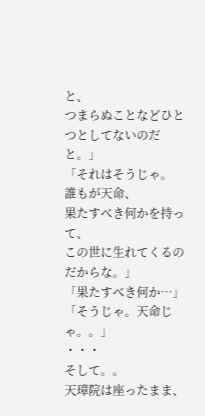と、
つまらぬことなどひとつとしてないのだと。」
「それはそうじゃ。
誰もが天命、
果たすべき何かを持って、
この世に生れてくるのだからな。」
「果たすべき何か…」
「そうじゃ。天命じゃ。。」
・・・
そして。。
天璋院は座ったまま、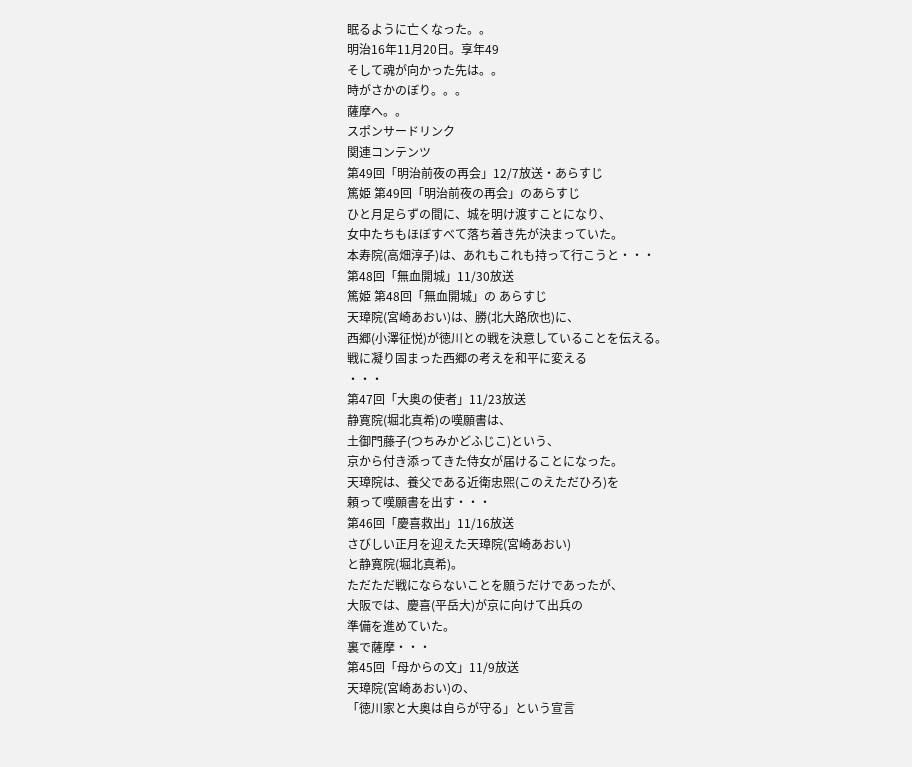眠るように亡くなった。。
明治16年11月20日。享年49
そして魂が向かった先は。。
時がさかのぼり。。。
薩摩へ。。
スポンサードリンク
関連コンテンツ
第49回「明治前夜の再会」12/7放送・あらすじ
篤姫 第49回「明治前夜の再会」のあらすじ
ひと月足らずの間に、城を明け渡すことになり、
女中たちもほぼすべて落ち着き先が決まっていた。
本寿院(高畑淳子)は、あれもこれも持って行こうと・・・
第48回「無血開城」11/30放送
篤姫 第48回「無血開城」の あらすじ
天璋院(宮崎あおい)は、勝(北大路欣也)に、
西郷(小澤征悦)が徳川との戦を決意していることを伝える。
戦に凝り固まった西郷の考えを和平に変える
・・・
第47回「大奥の使者」11/23放送
静寛院(堀北真希)の嘆願書は、
土御門藤子(つちみかどふじこ)という、
京から付き添ってきた侍女が届けることになった。
天璋院は、養父である近衛忠煕(このえただひろ)を
頼って嘆願書を出す・・・
第46回「慶喜救出」11/16放送
さびしい正月を迎えた天璋院(宮崎あおい)
と静寛院(堀北真希)。
ただただ戦にならないことを願うだけであったが、
大阪では、慶喜(平岳大)が京に向けて出兵の
準備を進めていた。
裏で薩摩・・・
第45回「母からの文」11/9放送
天璋院(宮崎あおい)の、
「徳川家と大奥は自らが守る」という宣言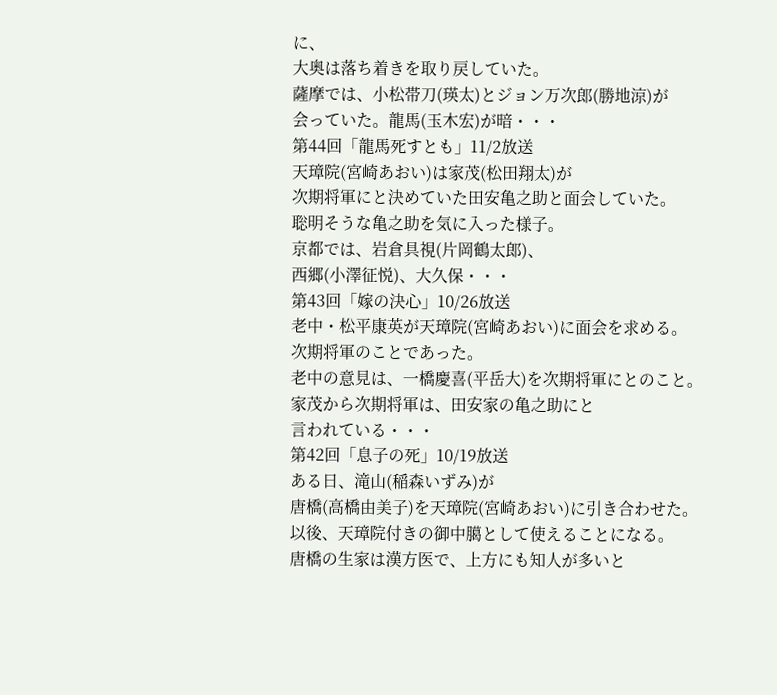に、
大奥は落ち着きを取り戻していた。
薩摩では、小松帯刀(瑛太)とジョン万次郎(勝地涼)が
会っていた。龍馬(玉木宏)が暗・・・
第44回「龍馬死すとも」11/2放送
天璋院(宮崎あおい)は家茂(松田翔太)が
次期将軍にと決めていた田安亀之助と面会していた。
聡明そうな亀之助を気に入った様子。
京都では、岩倉具視(片岡鶴太郎)、
西郷(小澤征悦)、大久保・・・
第43回「嫁の決心」10/26放送
老中・松平康英が天璋院(宮崎あおい)に面会を求める。
次期将軍のことであった。
老中の意見は、一橋慶喜(平岳大)を次期将軍にとのこと。
家茂から次期将軍は、田安家の亀之助にと
言われている・・・
第42回「息子の死」10/19放送
ある日、滝山(稲森いずみ)が
唐橋(高橋由美子)を天璋院(宮崎あおい)に引き合わせた。
以後、天璋院付きの御中臈として使えることになる。
唐橋の生家は漢方医で、上方にも知人が多いと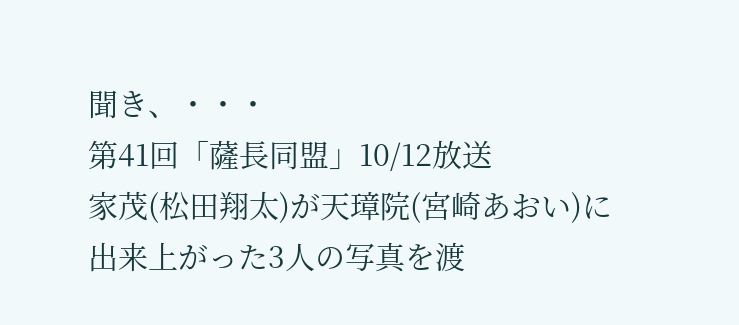聞き、・・・
第41回「薩長同盟」10/12放送
家茂(松田翔太)が天璋院(宮崎あおい)に
出来上がった3人の写真を渡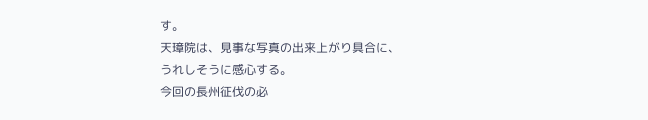す。
天璋院は、見事な写真の出来上がり具合に、
うれしそうに感心する。
今回の長州征伐の必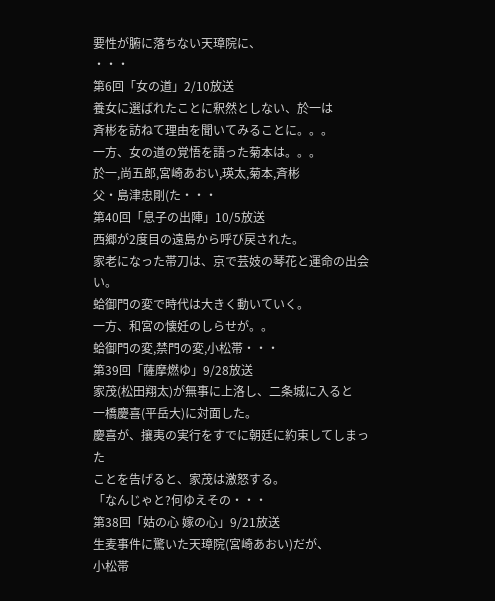要性が腑に落ちない天璋院に、
・・・
第6回「女の道」2/10放送
養女に選ばれたことに釈然としない、於一は
斉彬を訪ねて理由を聞いてみることに。。。
一方、女の道の覚悟を語った菊本は。。。
於一,尚五郎,宮崎あおい,瑛太,菊本,斉彬
父・島津忠剛(た・・・
第40回「息子の出陣」10/5放送
西郷が2度目の遠島から呼び戻された。
家老になった帯刀は、京で芸妓の琴花と運命の出会い。
蛤御門の変で時代は大きく動いていく。
一方、和宮の懐妊のしらせが。。
蛤御門の変,禁門の変,小松帯・・・
第39回「薩摩燃ゆ」9/28放送
家茂(松田翔太)が無事に上洛し、二条城に入ると
一橋慶喜(平岳大)に対面した。
慶喜が、攘夷の実行をすでに朝廷に約束してしまった
ことを告げると、家茂は激怒する。
「なんじゃと?何ゆえその・・・
第38回「姑の心 嫁の心」9/21放送
生麦事件に驚いた天璋院(宮崎あおい)だが、
小松帯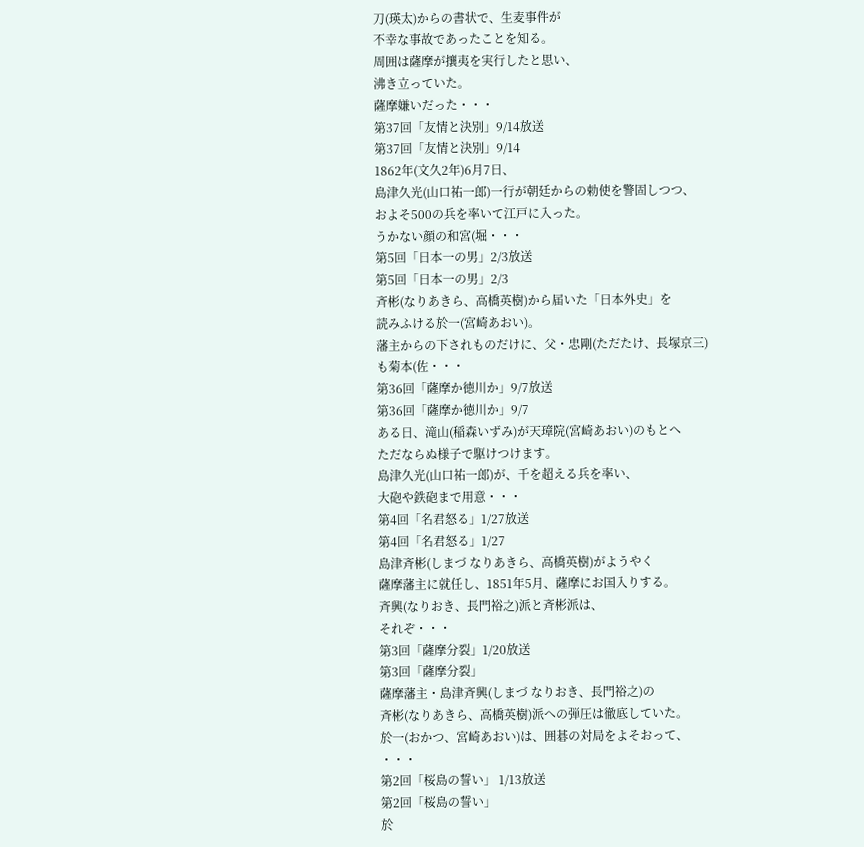刀(瑛太)からの書状で、生麦事件が
不幸な事故であったことを知る。
周囲は薩摩が攘夷を実行したと思い、
沸き立っていた。
薩摩嫌いだった・・・
第37回「友情と決別」9/14放送
第37回「友情と決別」9/14
1862年(文久2年)6月7日、
島津久光(山口祐一郎)一行が朝廷からの勅使を警固しつつ、
およそ500の兵を率いて江戸に入った。
うかない顔の和宮(堀・・・
第5回「日本一の男」2/3放送
第5回「日本一の男」2/3
斉彬(なりあきら、高橋英樹)から届いた「日本外史」を
読みふける於一(宮崎あおい)。
藩主からの下されものだけに、父・忠剛(ただたけ、長塚京三)
も菊本(佐・・・
第36回「薩摩か徳川か」9/7放送
第36回「薩摩か徳川か」9/7
ある日、滝山(稲森いずみ)が天璋院(宮崎あおい)のもとへ
ただならぬ様子で駆けつけます。
島津久光(山口祐一郎)が、千を超える兵を率い、
大砲や鉄砲まで用意・・・
第4回「名君怒る」1/27放送
第4回「名君怒る」1/27
島津斉彬(しまづ なりあきら、高橋英樹)がようやく
薩摩藩主に就任し、1851年5月、薩摩にお国入りする。
斉興(なりおき、長門裕之)派と斉彬派は、
それぞ・・・
第3回「薩摩分裂」1/20放送
第3回「薩摩分裂」
薩摩藩主・島津斉興(しまづ なりおき、長門裕之)の
斉彬(なりあきら、高橋英樹)派への弾圧は徹底していた。
於一(おかつ、宮崎あおい)は、囲碁の対局をよそおって、
・・・
第2回「桜島の誓い」 1/13放送
第2回「桜島の誓い」
於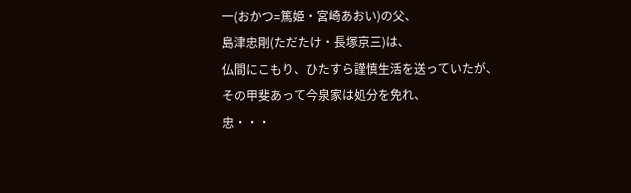一(おかつ=篤姫・宮崎あおい)の父、
島津忠剛(ただたけ・長塚京三)は、
仏間にこもり、ひたすら謹慎生活を送っていたが、
その甲斐あって今泉家は処分を免れ、
忠・・・